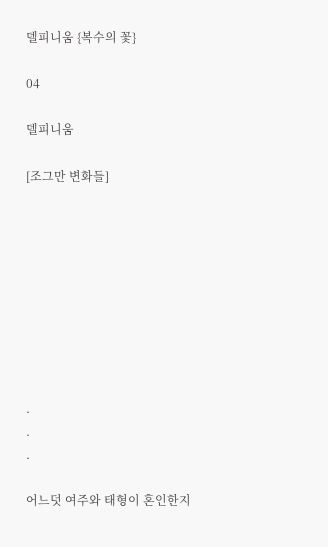델피니움 {복수의 꽃}

04

델피니움

[조그만 변화들]









.
.
.

어느덧 여주와 태형이 혼인한지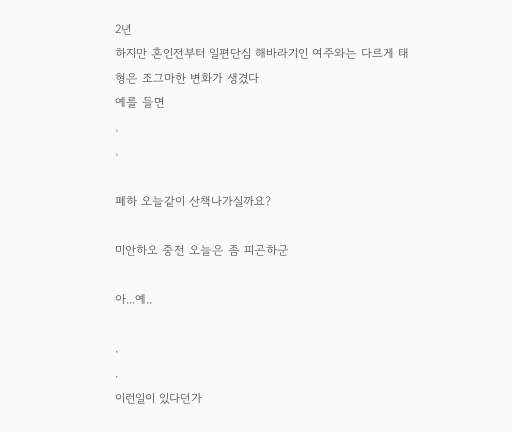2년
하지만 혼인전부터 일편단심 해바라기인 여주와는 다르게 태형은 조그마한 변화가 생겼다
예를 들면
.
.

폐하 오늘같이 산책나가실까요?

미안하오 중전 오늘은 좀 피곤하군

아...예..

.
.
이런일이 있다던가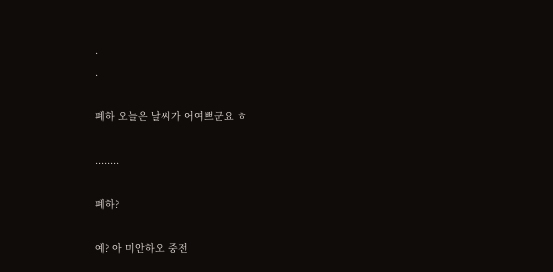.
.

폐하 오늘은 날씨가 어여쁘군요 ㅎ

........

폐하?

예? 아 미안하오 중전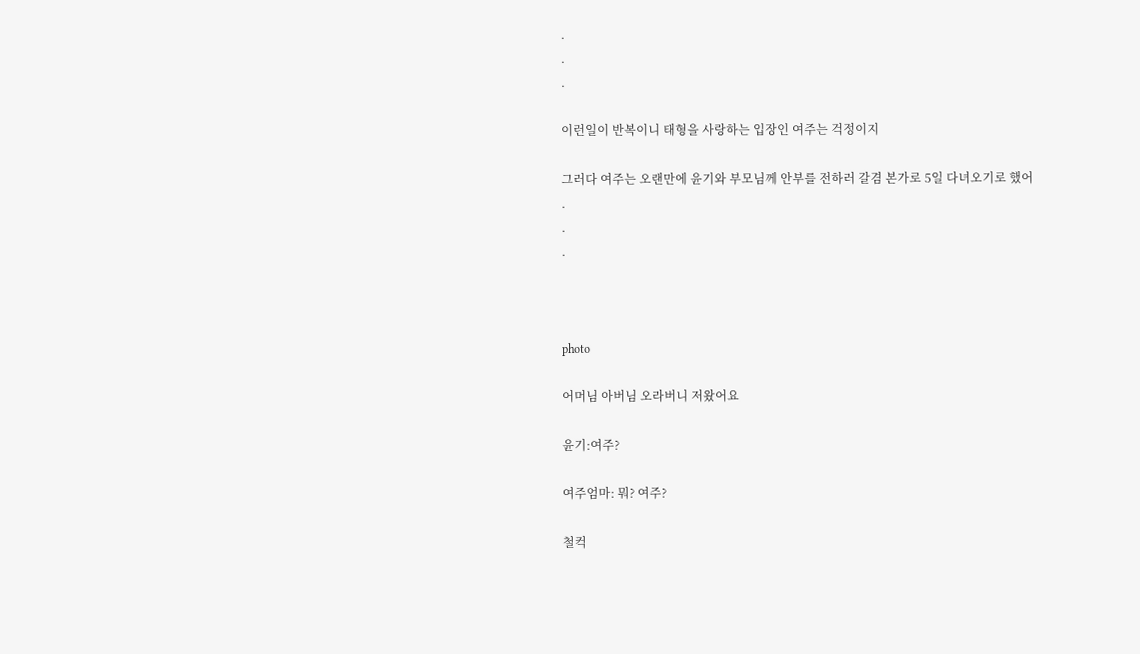.
.
.

이런일이 반복이니 태형을 사랑하는 입장인 여주는 걱정이지

그러다 여주는 오랜만에 윤기와 부모님께 안부를 전하러 갈겸 본가로 5일 다녀오기로 했어
.
.
.



photo

어머님 아버님 오라버니 저왔어요

윤기:여주?

여주엄마: 뭐? 여주?

철컥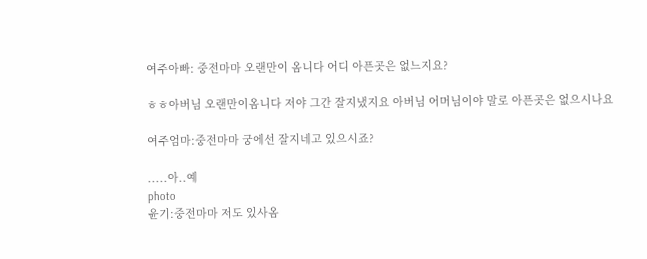여주아빠: 중전마마 오랜만이 옴니다 어디 아픈곳은 없느지요?

ㅎㅎ아버님 오랜만이옴니다 저야 그간 잘지냈지요 아버님 어머님이야 말로 아픈곳은 없으시나요

여주엄마:중전마마 궁에선 잘지네고 있으시죠?

.....아..예
photo
윤기:중전마마 저도 있사옴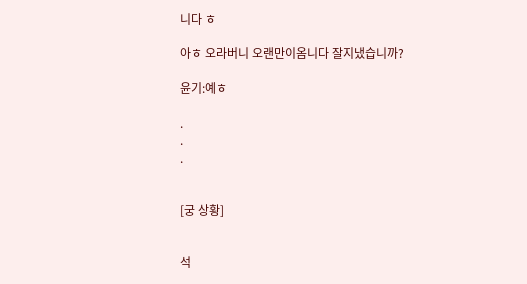니다 ㅎ

아ㅎ 오라버니 오랜만이옴니다 잘지냈습니까?

윤기:예ㅎ

.
.
.


[궁 상황]


석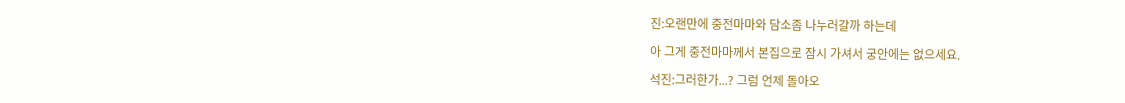진:오랜만에 중전마마와 담소좀 나누러갈까 하는데

아 그게 중전마마께서 본집으로 잠시 가셔서 궁안에는 없으세요.

석진:그러한가...? 그럼 언제 돌아오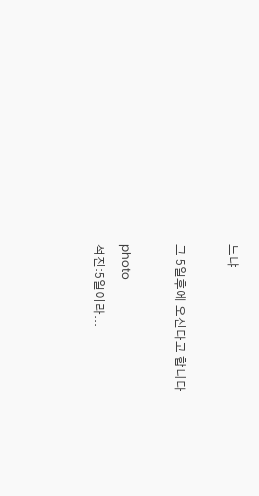느냐

그 5일후에 오신다고 합니다

photo
석진:5일이라...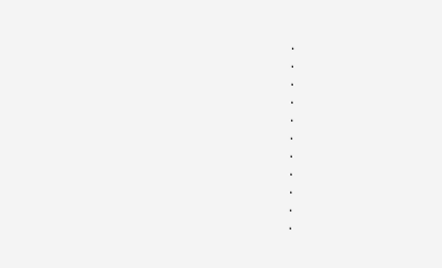.
.
.
.
.
.
.
.
.
.
.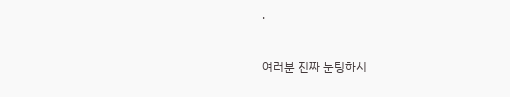.



여러분 진짜 눈팅하시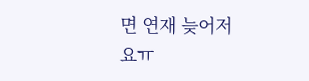면 연재 늦어저요ㅠ